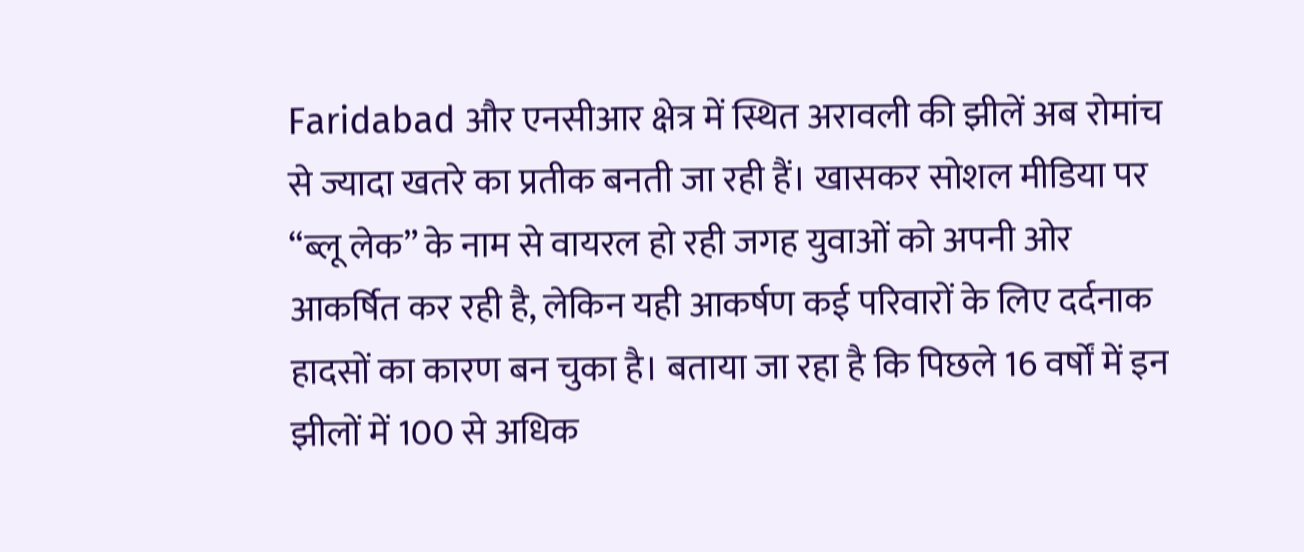Faridabad और एनसीआर क्षेत्र में स्थित अरावली की झीलें अब रोमांच से ज्यादा खतरे का प्रतीक बनती जा रही हैं। खासकर सोशल मीडिया पर “ब्लू लेक” के नाम से वायरल हो रही जगह युवाओं को अपनी ओर आकर्षित कर रही है, लेकिन यही आकर्षण कई परिवारों के लिए दर्दनाक हादसों का कारण बन चुका है। बताया जा रहा है कि पिछले 16 वर्षों में इन झीलों में 100 से अधिक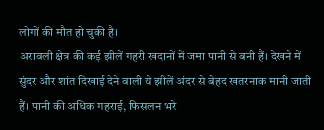लोगों की मौत हो चुकी है।
अरावली क्षेत्र की कई झीलें गहरी खदानों में जमा पानी से बनी हैं। देखने में सुंदर और शांत दिखाई देने वाली ये झीलें अंदर से बेहद खतरनाक मानी जाती हैं। पानी की अधिक गहराई, फिसलन भरे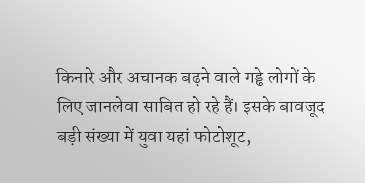किनारे और अचानक बढ़ने वाले गड्ढे लोगों के लिए जानलेवा साबित हो रहे हैं। इसके बावजूद बड़ी संख्या में युवा यहां फोटोशूट,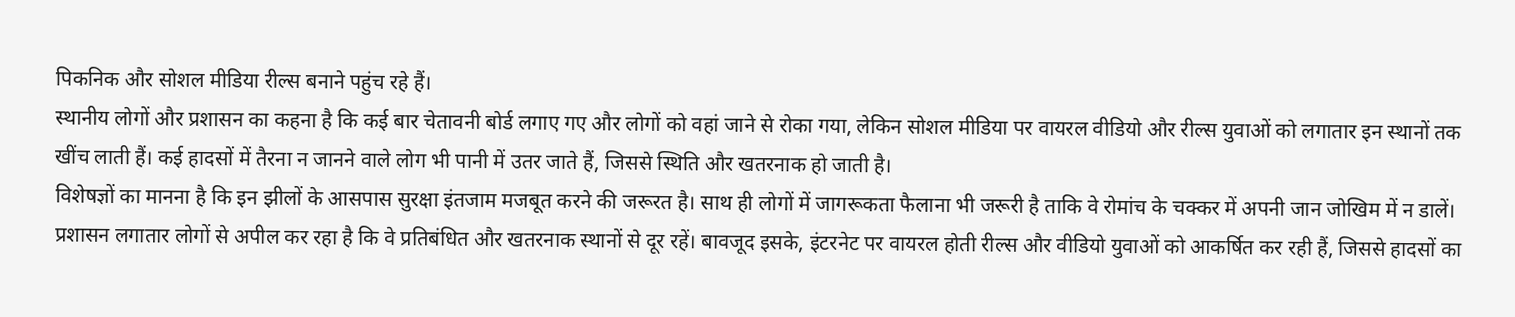पिकनिक और सोशल मीडिया रील्स बनाने पहुंच रहे हैं।
स्थानीय लोगों और प्रशासन का कहना है कि कई बार चेतावनी बोर्ड लगाए गए और लोगों को वहां जाने से रोका गया, लेकिन सोशल मीडिया पर वायरल वीडियो और रील्स युवाओं को लगातार इन स्थानों तक खींच लाती हैं। कई हादसों में तैरना न जानने वाले लोग भी पानी में उतर जाते हैं, जिससे स्थिति और खतरनाक हो जाती है।
विशेषज्ञों का मानना है कि इन झीलों के आसपास सुरक्षा इंतजाम मजबूत करने की जरूरत है। साथ ही लोगों में जागरूकता फैलाना भी जरूरी है ताकि वे रोमांच के चक्कर में अपनी जान जोखिम में न डालें।
प्रशासन लगातार लोगों से अपील कर रहा है कि वे प्रतिबंधित और खतरनाक स्थानों से दूर रहें। बावजूद इसके, इंटरनेट पर वायरल होती रील्स और वीडियो युवाओं को आकर्षित कर रही हैं, जिससे हादसों का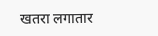खतरा लगातार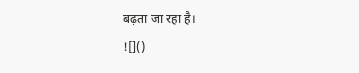बढ़ता जा रहा है।
![]()